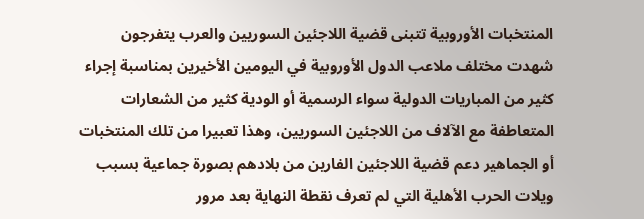المنتخبات الأوروبية تتبنى قضية اللاجئين السوريين والعرب يتفرجون
شهدت مختلف ملاعب الدول الأوروبية في اليومين الأخيرين بمناسبة إجراء كثير من المباريات الدولية سواء الرسمية أو الودية كثير من الشعارات المتعاطفة مع الآلاف من اللاجئين السوريين، وهذا تعبيرا من تلك المنتخبات أو الجماهير دعم قضية اللاجئين الفارين من بلادهم بصورة جماعية بسبب ويلات الحرب الأهلية التي لم تعرف نقطة النهاية بعد مرور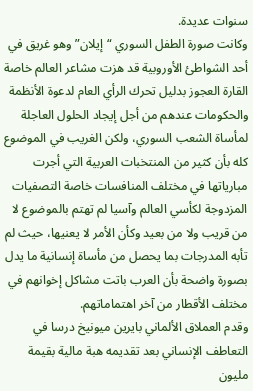سنوات عديدة.
وكانت صورة الطفل السوري “إيلان” وهو غريق في أحد الشواطئ الأوروبية قد هزت مشاعر العالم خاصة القارة العجوز بدليل تحرك الرأي العام لدعوة الأنظمة والحكومات عندهم من أجل إيجاد الحلول العاجلة لمأساة الشعب السوري، ولكن الغريب في الموضوع كله بأن كثير من المنتخبات العربية التي أجرت مبارياتها في مختلف المنافسات خاصة التصفيات المزدوجة لكأسي العالم وآسيا لم تهتم بالموضوع لا من قريب ولا من بعيد وكأن الأمر لا يعنيها، حيث لم تأبه المدرجات بما يحصل من مأساة إنسانية ما يدل بصورة واضحة بأن العرب باتت مشاكل إخوانهم في مختلف الأقطار من آخر اهتماماتهم.
وقدم العملاق الألماني بايرين ميونيخ درسا في التعاطف الإنساني بعد تقديمه هبة مالية بقيمة مليون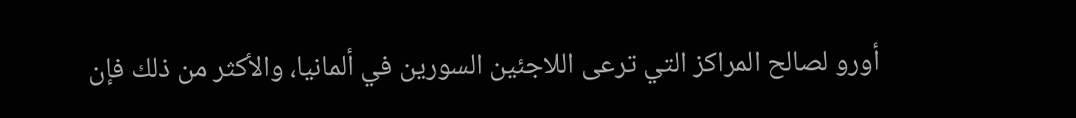أورو لصالح المراكز التي ترعى اللاجئين السورين في ألمانيا، والأكثر من ذلك فإن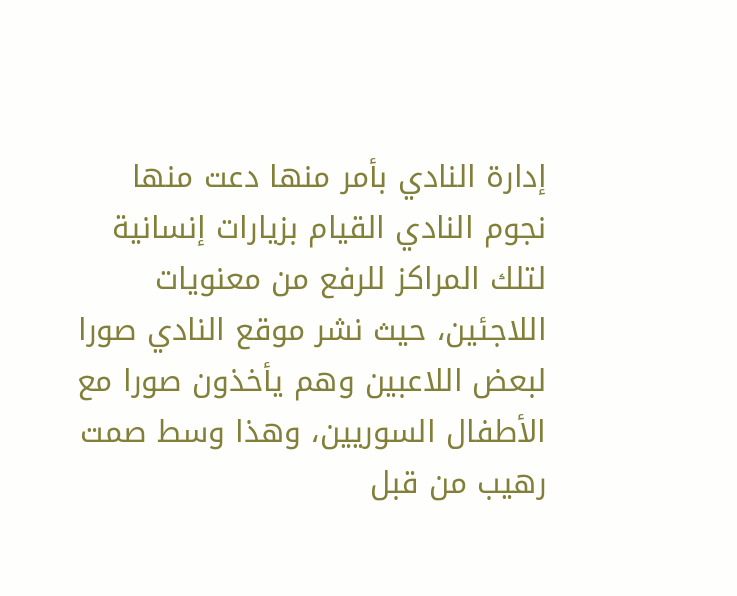إدارة النادي بأمر منها دعت منها نجوم النادي القيام بزيارات إنسانية لتلك المراكز للرفع من معنويات اللاجئين، حيث نشر موقع النادي صورا لبعض اللاعبين وهم يأخذون صورا مع الأطفال السوريين، وهذا وسط صمت رهيب من قبل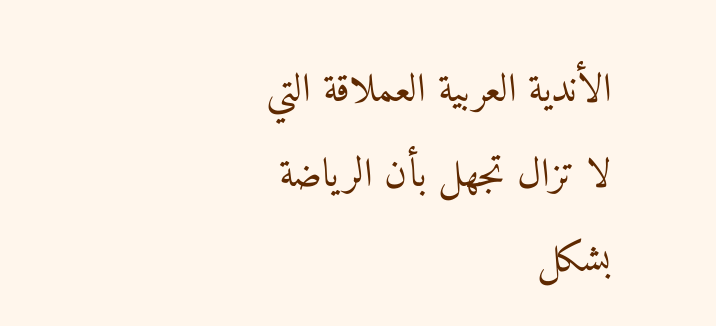الأندية العربية العملاقة التي لا تزال تجهل بأن الرياضة بشكل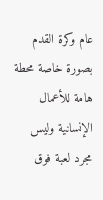عام وكرة القدم بصورة خاصة محطة هامة للأعمال الإنسانية وليس مجرد لعبة فوق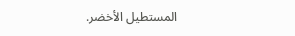المستطيل الأخضر.